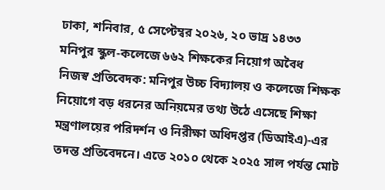ঢাকা, শনিবার, ৫ সেপ্টেম্বর ২০২৬, ২০ ভাদ্র ১৪৩৩
মনিপুর স্কুল-কলেজে ৬৬২ শিক্ষকের নিয়োগ অবৈধ
নিজস্ব প্রতিবেদক: মনিপুর উচ্চ বিদ্যালয় ও কলেজে শিক্ষক নিয়োগে বড় ধরনের অনিয়মের তথ্য উঠে এসেছে শিক্ষা মন্ত্রণালয়ের পরিদর্শন ও নিরীক্ষা অধিদপ্তর (ডিআইএ)-এর তদন্ত প্রতিবেদনে। এতে ২০১০ থেকে ২০২৫ সাল পর্যন্ত মোট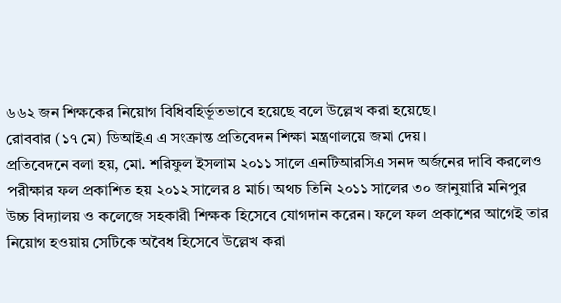৬৬২ জন শিক্ষকের নিয়োগ বিধিবহির্ভূতভাবে হয়েছে বলে উল্লেখ করা হয়েছে।
রোববার (১৭ মে) ডিআইএ এ সংক্রান্ত প্রতিবেদন শিক্ষা মন্ত্রণালয়ে জমা দেয়।
প্রতিবেদনে বলা হয়, মো. শরিফুল ইসলাম ২০১১ সালে এনটিআরসিএ সনদ অর্জনের দাবি করলেও পরীক্ষার ফল প্রকাশিত হয় ২০১২ সালের ৪ মার্চ। অথচ তিনি ২০১১ সালের ৩০ জানুয়ারি মনিপুর উচ্চ বিদ্যালয় ও কলেজে সহকারী শিক্ষক হিসেবে যোগদান করেন। ফলে ফল প্রকাশের আগেই তার নিয়োগ হওয়ায় সেটিকে অবৈধ হিসেবে উল্লেখ করা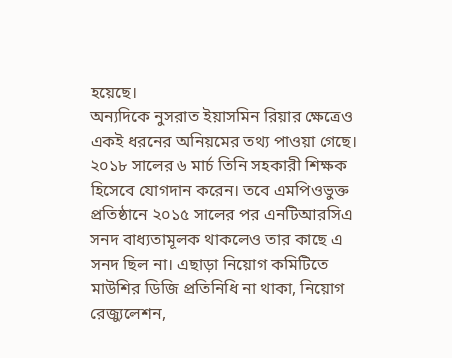হয়েছে।
অন্যদিকে নুসরাত ইয়াসমিন রিয়ার ক্ষেত্রেও একই ধরনের অনিয়মের তথ্য পাওয়া গেছে। ২০১৮ সালের ৬ মার্চ তিনি সহকারী শিক্ষক হিসেবে যোগদান করেন। তবে এমপিওভুক্ত প্রতিষ্ঠানে ২০১৫ সালের পর এনটিআরসিএ সনদ বাধ্যতামূলক থাকলেও তার কাছে এ সনদ ছিল না। এছাড়া নিয়োগ কমিটিতে মাউশির ডিজি প্রতিনিধি না থাকা, নিয়োগ রেজ্যুলেশন,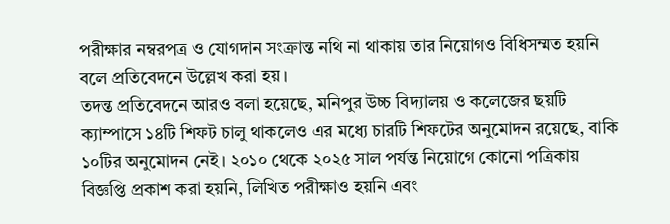পরীক্ষার নম্বরপত্র ও যোগদান সংক্রান্ত নথি না থাকায় তার নিয়োগও বিধিসম্মত হয়নি বলে প্রতিবেদনে উল্লেখ করা হয়।
তদন্ত প্রতিবেদনে আরও বলা হয়েছে, মনিপুর উচ্চ বিদ্যালয় ও কলেজের ছয়টি ক্যাম্পাসে ১৪টি শিফট চালু থাকলেও এর মধ্যে চারটি শিফটের অনুমোদন রয়েছে, বাকি ১০টির অনুমোদন নেই। ২০১০ থেকে ২০২৫ সাল পর্যন্ত নিয়োগে কোনো পত্রিকায় বিজ্ঞপ্তি প্রকাশ করা হয়নি, লিখিত পরীক্ষাও হয়নি এবং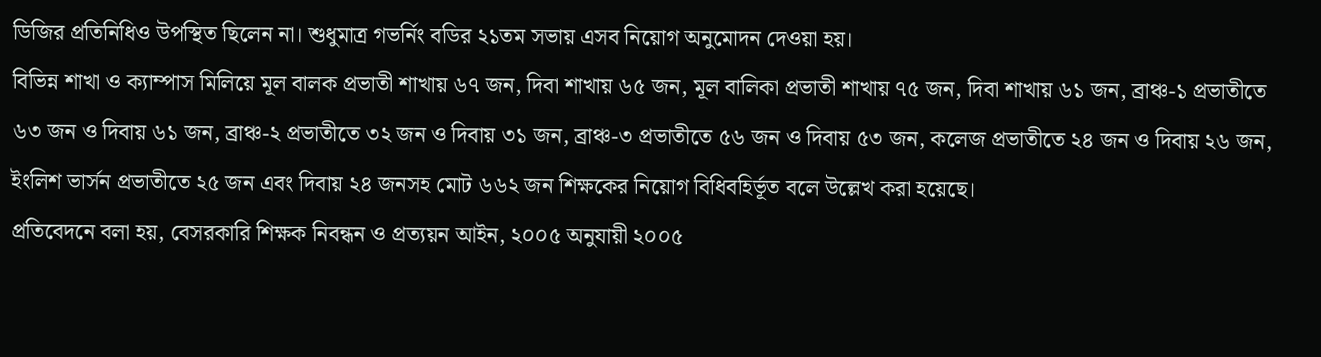ডিজির প্রতিনিধিও উপস্থিত ছিলেন না। শুধুমাত্র গভর্নিং বডির ২১তম সভায় এসব নিয়োগ অনুমোদন দেওয়া হয়।
বিভিন্ন শাখা ও ক্যাম্পাস মিলিয়ে মূল বালক প্রভাতী শাখায় ৬৭ জন, দিবা শাখায় ৬৫ জন, মূল বালিকা প্রভাতী শাখায় ৭৫ জন, দিবা শাখায় ৬১ জন, ব্রাঞ্চ-১ প্রভাতীতে ৬৩ জন ও দিবায় ৬১ জন, ব্রাঞ্চ-২ প্রভাতীতে ৩২ জন ও দিবায় ৩১ জন, ব্রাঞ্চ-৩ প্রভাতীতে ৫৬ জন ও দিবায় ৫৩ জন, কলেজ প্রভাতীতে ২৪ জন ও দিবায় ২৬ জন, ইংলিশ ভার্সন প্রভাতীতে ২৫ জন এবং দিবায় ২৪ জনসহ মোট ৬৬২ জন শিক্ষকের নিয়োগ বিধিবহির্ভূত বলে উল্লেখ করা হয়েছে।
প্রতিবেদনে বলা হয়, বেসরকারি শিক্ষক নিবন্ধন ও প্রত্যয়ন আইন, ২০০৫ অনুযায়ী ২০০৫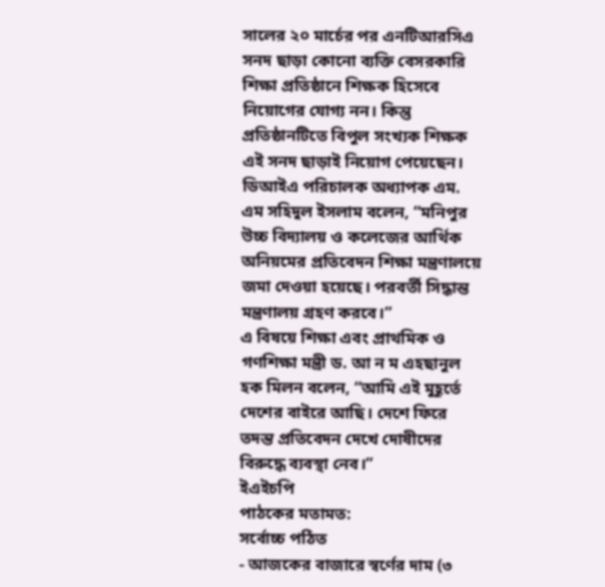সালের ২০ মার্চের পর এনটিআরসিএ সনদ ছাড়া কোনো ব্যক্তি বেসরকারি শিক্ষা প্রতিষ্ঠানে শিক্ষক হিসেবে নিয়োগের যোগ্য নন। কিন্তু প্রতিষ্ঠানটিতে বিপুল সংখ্যক শিক্ষক এই সনদ ছাড়াই নিয়োগ পেয়েছেন।
ডিআইএ পরিচালক অধ্যাপক এম. এম সহিদুল ইসলাম বলেন, “মনিপুর উচ্চ বিদ্যালয় ও কলেজের আর্থিক অনিয়মের প্রতিবেদন শিক্ষা মন্ত্রণালয়ে জমা দেওয়া হয়েছে। পরবর্তী সিদ্ধান্ত মন্ত্রণালয় গ্রহণ করবে।”
এ বিষয়ে শিক্ষা এবং প্রাথমিক ও গণশিক্ষা মন্ত্রী ড. আ ন ম এহছানুল হক মিলন বলেন, “আমি এই মুহূর্তে দেশের বাইরে আছি। দেশে ফিরে তদন্ত প্রতিবেদন দেখে দোষীদের বিরুদ্ধে ব্যবস্থা নেব।”
ইএইচপি
পাঠকের মতামত:
সর্বোচ্চ পঠিত
- আজকের বাজারে স্বর্ণের দাম (৩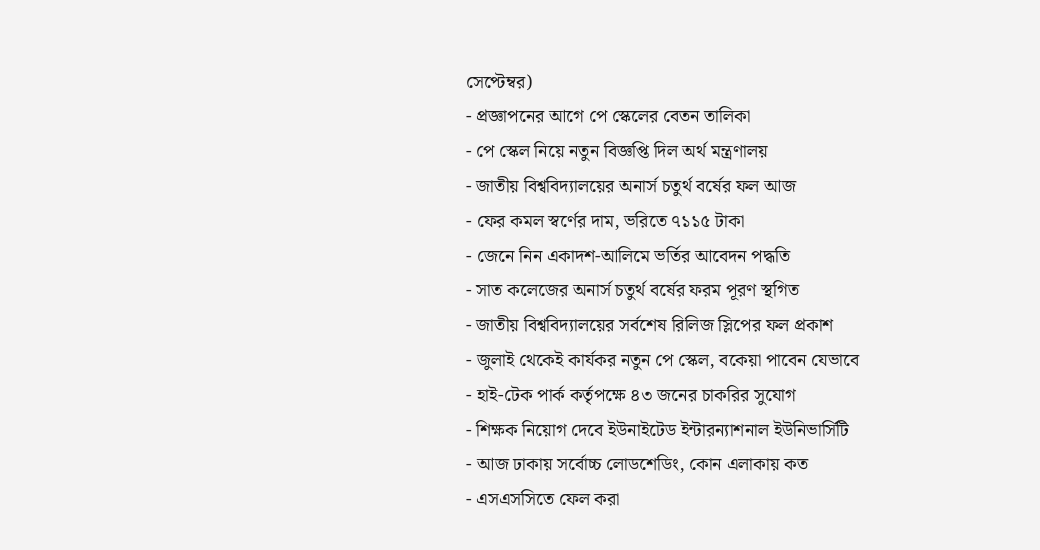সেপ্টেম্বর)
- প্রজ্ঞাপনের আগে পে স্কেলের বেতন তালিকা
- পে স্কেল নিয়ে নতুন বিজ্ঞপ্তি দিল অর্থ মন্ত্রণালয়
- জাতীয় বিশ্ববিদ্যালয়ের অনার্স চতুর্থ বর্ষের ফল আজ
- ফের কমল স্বর্ণের দাম, ভরিতে ৭১১৫ টাকা
- জেনে নিন একাদশ-আলিমে ভর্তির আবেদন পদ্ধতি
- সাত কলেজের অনার্স চতুর্থ বর্ষের ফরম পূরণ স্থগিত
- জাতীয় বিশ্ববিদ্যালয়ের সর্বশেষ রিলিজ স্লিপের ফল প্রকাশ
- জুলাই থেকেই কার্যকর নতুন পে স্কেল, বকেয়া পাবেন যেভাবে
- হাই-টেক পার্ক কর্তৃপক্ষে ৪৩ জনের চাকরির সুযোগ
- শিক্ষক নিয়োগ দেবে ইউনাইটেড ইন্টারন্যাশনাল ইউনিভার্সিটি
- আজ ঢাকায় সর্বোচ্চ লোডশেডিং, কোন এলাকায় কত
- এসএসসিতে ফেল করা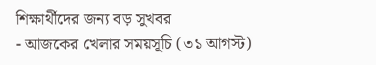শিক্ষার্থীদের জন্য বড় সুখবর
- আজকের খেলার সময়সূচি (৩১ আগস্ট)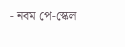- নবম পে-স্কেল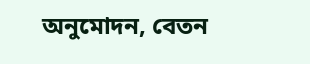অনুমোদন, বেতন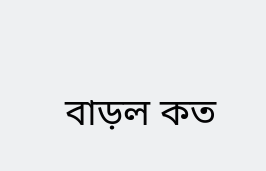বাড়ল কত